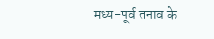मध्य-पूर्व तनाव के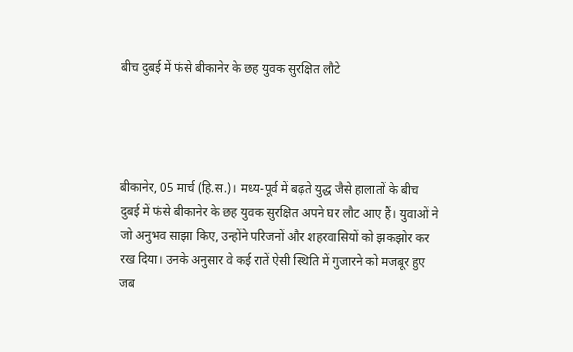बीच दुबई में फंसे बीकानेर के छह युवक सुरक्षित लौटे




बीकानेर, 05 मार्च (हि.स.)। मध्य-पूर्व में बढ़ते युद्ध जैसे हालातों के बीच दुबई में फंसे बीकानेर के छह युवक सुरक्षित अपने घर लौट आए हैं। युवाओं ने जो अनुभव साझा किए, उन्होंने परिजनों और शहरवासियों को झकझोर कर रख दिया। उनके अनुसार वे कई रातें ऐसी स्थिति में गुजारने को मजबूर हुए जब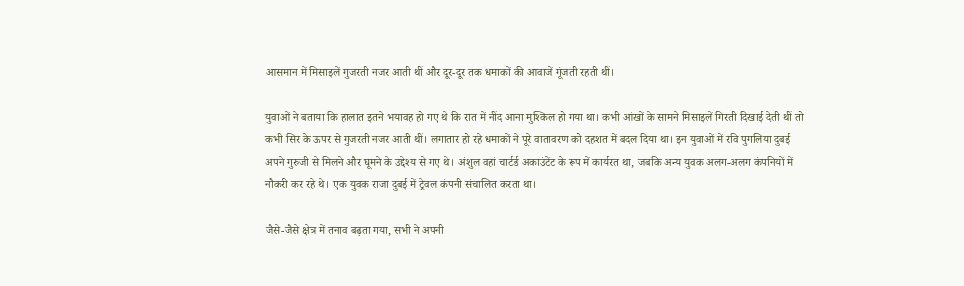आसमान में मिसाइलें गुजरती नजर आती थीं और दूर-दूर तक धमाकों की आवाजें गूंजती रहती थीं।

युवाओं ने बताया कि हालात इतने भयावह हो गए थे कि रात में नींद आना मुश्किल हो गया था। कभी आंखों के सामने मिसाइलें गिरती दिखाई देती थीं तो कभी सिर के ऊपर से गुजरती नजर आती थीं। लगातार हो रहे धमाकों ने पूरे वातावरण को दहशत में बदल दिया था। इन युवाओं में रवि पुगलिया दुबई अपने गुरुजी से मिलने और घूमने के उद्देश्य से गए थे। अंशुल वहां चार्टर्ड अकाउंटेंट के रूप में कार्यरत था, जबकि अन्य युवक अलग-अलग कंपनियों में नौकरी कर रहे थे। एक युवक राजा दुबई में ट्रेवल कंपनी संचालित करता था।

जैसे-जैसे क्षेत्र में तनाव बढ़ता गया, सभी ने अपनी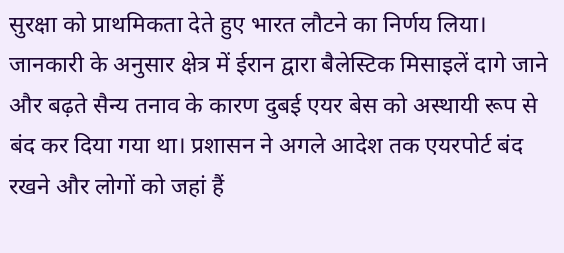सुरक्षा को प्राथमिकता देते हुए भारत लौटने का निर्णय लिया। जानकारी के अनुसार क्षेत्र में ईरान द्वारा बैलेस्टिक मिसाइलें दागे जाने और बढ़ते सैन्य तनाव के कारण दुबई एयर बेस को अस्थायी रूप से बंद कर दिया गया था। प्रशासन ने अगले आदेश तक एयरपोर्ट बंद रखने और लोगों को जहां हैं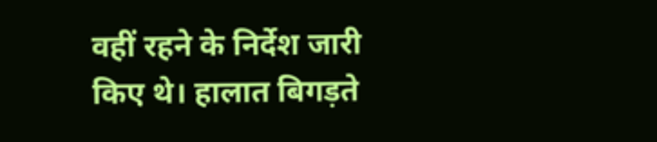वहीं रहने के निर्देश जारी किए थे। हालात बिगड़ते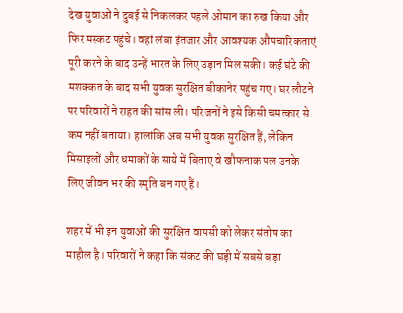देख युवाओं ने दुबई से निकलकर पहले ओमान का रुख किया और फिर मस्कट पहुंचे। वहां लंबा इंतजार और आवश्यक औपचारिकताएं पूरी करने के बाद उन्हें भारत के लिए उड़ान मिल सकी। कई घंटे की मशक्कत के बाद सभी युवक सुरक्षित बीकानेर पहुंच गए। घर लौटने पर परिवारों ने राहत की सांस ली। परिजनों ने इसे किसी चमत्कार से कम नहीं बताया। हालांकि अब सभी युवक सुरक्षित हैं, लेकिन मिसाइलों और धमाकों के साये में बिताए वे खौफनाक पल उनके लिए जीवन भर की स्मृति बन गए हैं।

शहर में भी इन युवाओं की सुरक्षित वापसी को लेकर संतोष का माहौल है। परिवारों ने कहा कि संकट की घड़ी में सबसे बड़ा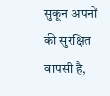सुकून अपनों की सुरक्षित वापसी है,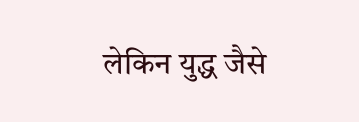लेकिन युद्ध जैसे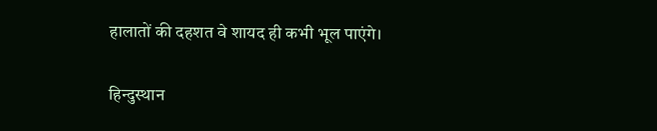हालातों की दहशत वे शायद ही कभी भूल पाएंगे।

हिन्दुस्थान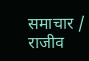समाचार / राजीव